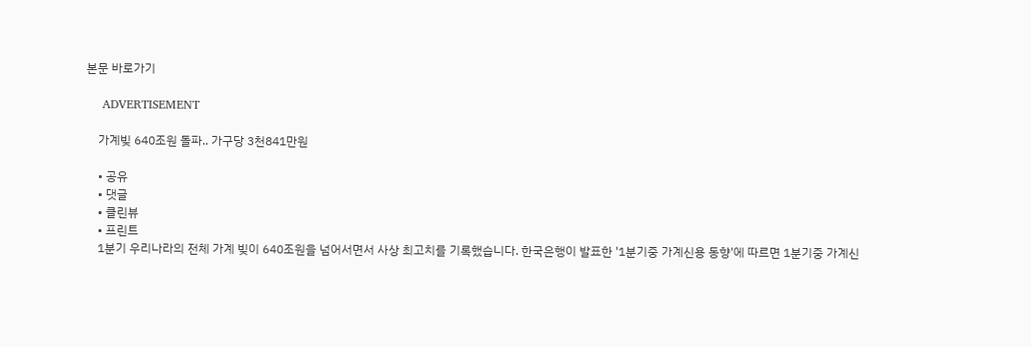본문 바로가기

    ADVERTISEMENT

    가계빚 640조원 돌파.. 가구당 3천841만원

    • 공유
    • 댓글
    • 클린뷰
    • 프린트
    1분기 우리나라의 전체 가계 빚이 640조원을 넘어서면서 사상 최고치를 기록했습니다. 한국은행이 발표한 '1분기중 가계신용 동향'에 따르면 1분기중 가계신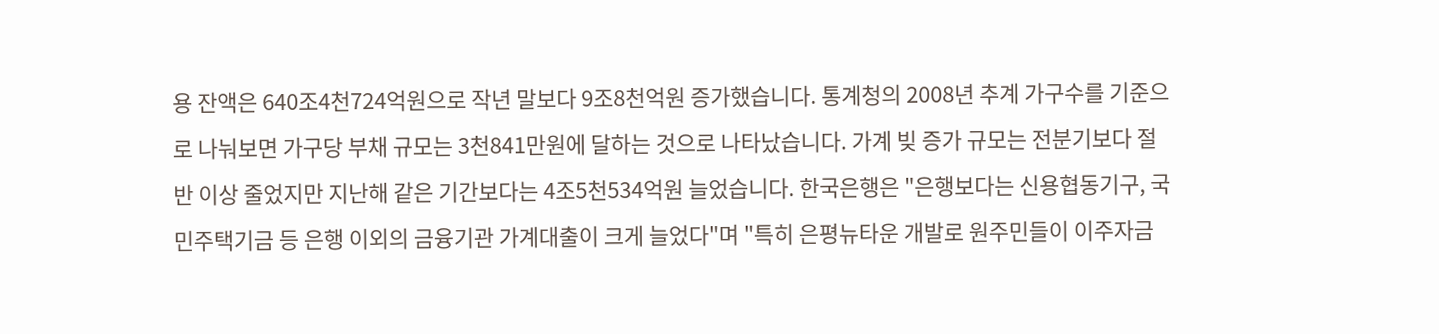용 잔액은 640조4천724억원으로 작년 말보다 9조8천억원 증가했습니다. 통계청의 2008년 추계 가구수를 기준으로 나눠보면 가구당 부채 규모는 3천841만원에 달하는 것으로 나타났습니다. 가계 빚 증가 규모는 전분기보다 절반 이상 줄었지만 지난해 같은 기간보다는 4조5천534억원 늘었습니다. 한국은행은 "은행보다는 신용협동기구, 국민주택기금 등 은행 이외의 금융기관 가계대출이 크게 늘었다"며 "특히 은평뉴타운 개발로 원주민들이 이주자금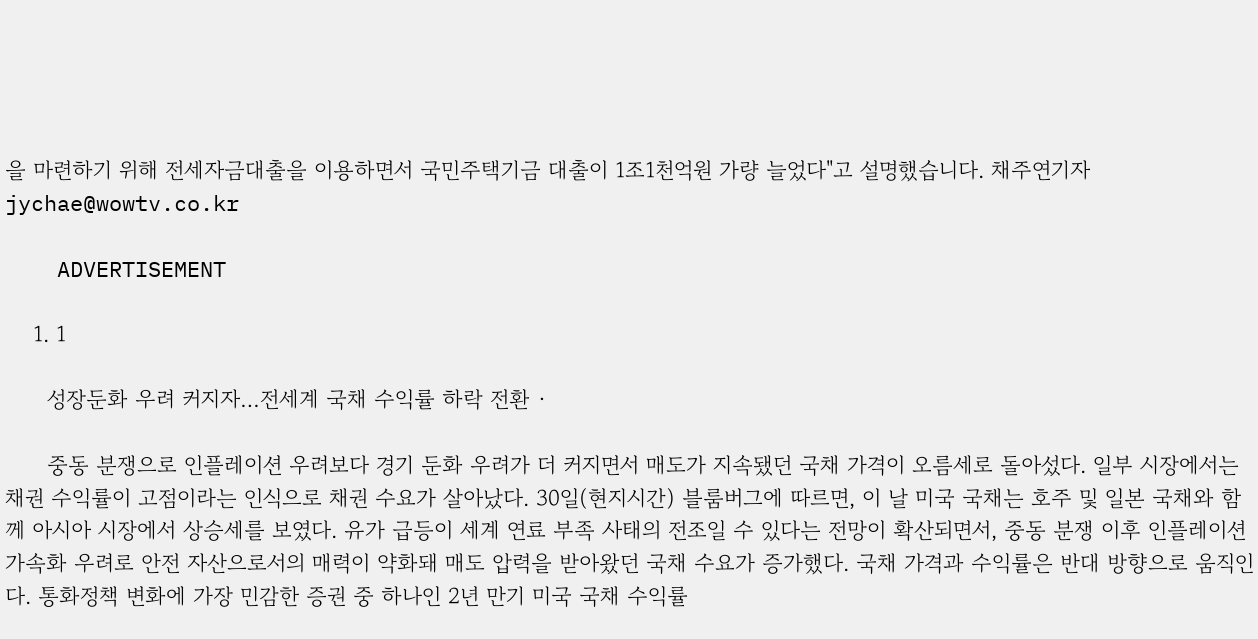을 마련하기 위해 전세자금대출을 이용하면서 국민주택기금 대출이 1조1천억원 가량 늘었다"고 설명했습니다. 채주연기자 jychae@wowtv.co.kr

    ADVERTISEMENT

    1. 1

      성장둔화 우려 커지자…전세계 국채 수익률 하락 전환 ·

      중동 분쟁으로 인플레이션 우려보다 경기 둔화 우려가 더 커지면서 매도가 지속됐던 국채 가격이 오름세로 돌아섰다. 일부 시장에서는 채권 수익률이 고점이라는 인식으로 채권 수요가 살아났다. 30일(현지시간) 블룸버그에 따르면, 이 날 미국 국채는 호주 및 일본 국채와 함께 아시아 시장에서 상승세를 보였다. 유가 급등이 세계 연료 부족 사태의 전조일 수 있다는 전망이 확산되면서, 중동 분쟁 이후 인플레이션 가속화 우려로 안전 자산으로서의 매력이 약화돼 매도 압력을 받아왔던 국채 수요가 증가했다. 국채 가격과 수익률은 반대 방향으로 움직인다. 통화정책 변화에 가장 민감한 증권 중 하나인 2년 만기 미국 국채 수익률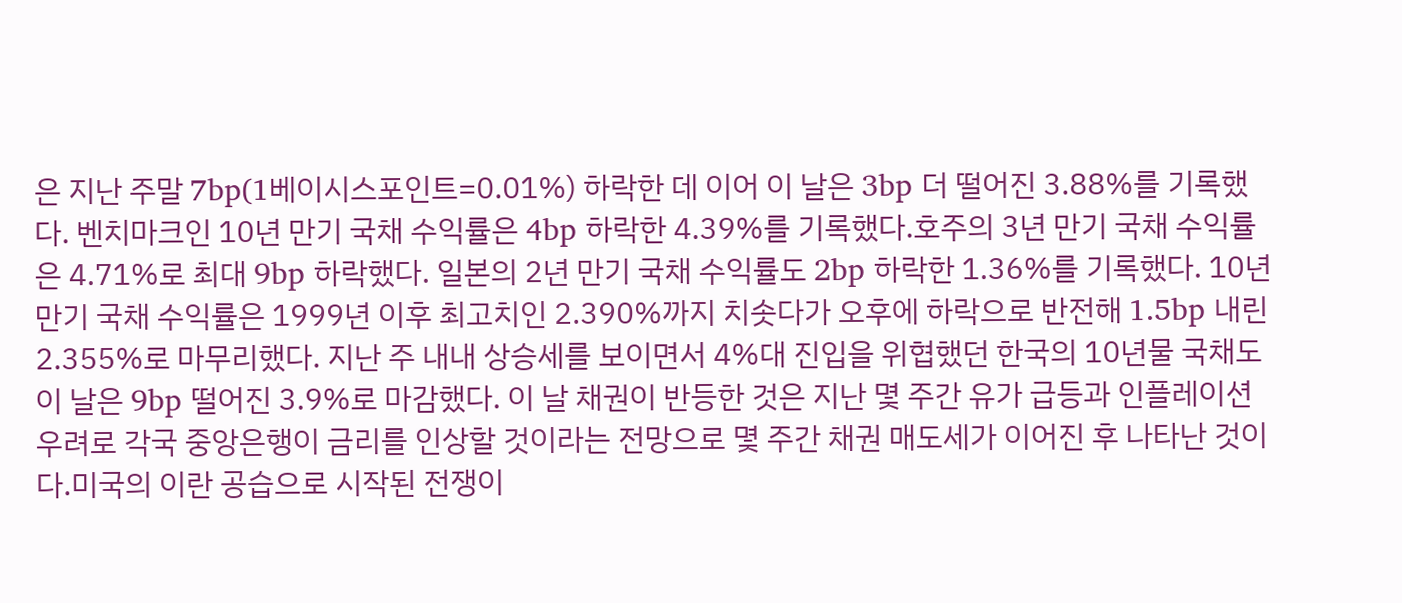은 지난 주말 7bp(1베이시스포인트=0.01%) 하락한 데 이어 이 날은 3bp 더 떨어진 3.88%를 기록했다. 벤치마크인 10년 만기 국채 수익률은 4bp 하락한 4.39%를 기록했다.호주의 3년 만기 국채 수익률은 4.71%로 최대 9bp 하락했다. 일본의 2년 만기 국채 수익률도 2bp 하락한 1.36%를 기록했다. 10년만기 국채 수익률은 1999년 이후 최고치인 2.390%까지 치솟다가 오후에 하락으로 반전해 1.5bp 내린 2.355%로 마무리했다. 지난 주 내내 상승세를 보이면서 4%대 진입을 위협했던 한국의 10년물 국채도 이 날은 9bp 떨어진 3.9%로 마감했다. 이 날 채권이 반등한 것은 지난 몇 주간 유가 급등과 인플레이션 우려로 각국 중앙은행이 금리를 인상할 것이라는 전망으로 몇 주간 채권 매도세가 이어진 후 나타난 것이다.미국의 이란 공습으로 시작된 전쟁이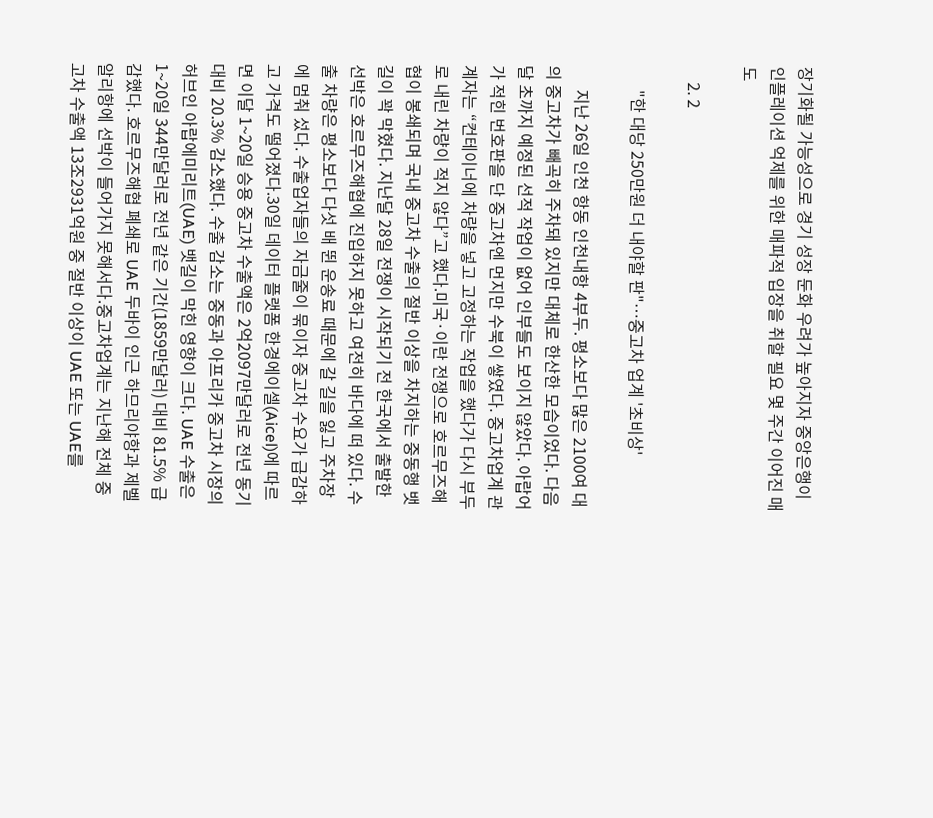장기화될 가능성으로 경기 성장 둔화 우려가 높아지자 중앙은행이 인플레이션 억제를 위한 매파적 입장을 취할 필요 몇 주간 이어진 매도

    2. 2

      "한 대당 250만원 더 내야할 판"…중고차 업계 '초비상'

      지난 26일 인천 항동 인천내항 4부두. 평소보다 많은 2100여 대의 중고차가 빼곡히 주차돼 있지만 대체로 한산한 모습이었다. 다음달 초까지 예정된 선적 작업이 없어 인부들도 보이지 않았다. 아랍어가 적힌 번호판을 단 중고차엔 먼지만 수북이 쌓였다. 중고차업계 관계자는 “컨테이너에 차량을 넣고 고정하는 작업을 했다가 다시 부두로 내린 차량이 적지 않다”고 했다.미국·이란 전쟁으로 호르무즈해협이 봉쇄되며 국내 중고차 수출의 절반 이상을 차지하는 중동행 뱃길이 꽉 막혔다. 지난달 28일 전쟁이 시작되기 전 한국에서 출발한 선박은 호르무즈해협에 진입하지 못하고 여전히 바다에 떠 있다. 수출 차량은 평소보다 다섯 배 뛴 운송료 때문에 갈 길을 잃고 주차장에 멈춰 섰다. 수출업자들의 자금줄이 묶이자 중고차 수요가 급감하고 가격도 떨어졌다.30일 데이터 플랫폼 한경에이셀(Aicel)에 따르면 이달 1~20일 승용 중고차 수출액은 2억2097만달러로 전년 동기 대비 20.3% 감소했다. 수출 감소는 중동과 아프리카 중고차 시장의 허브인 아랍에미리트(UAE) 뱃길이 막힌 영향이 크다. UAE 수출은 1~20일 344만달러로 전년 같은 기간(1859만달러) 대비 81.5% 급감했다. 호르무즈해협 폐쇄로 UAE 두바이 인근 하므리야항과 제벨알리항에 선박이 들어가지 못해서다.중고차업계는 지난해 전체 중고차 수출액 13조2931억원 중 절반 이상이 UAE 또는 UAE를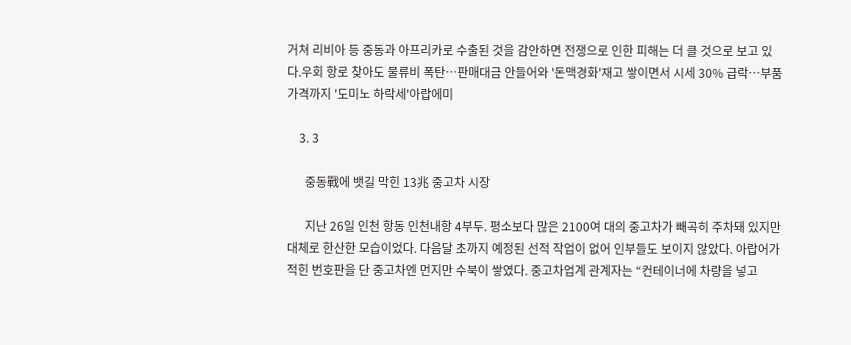거쳐 리비아 등 중동과 아프리카로 수출된 것을 감안하면 전쟁으로 인한 피해는 더 클 것으로 보고 있다.우회 항로 찾아도 물류비 폭탄…판매대금 안들어와 '돈맥경화'재고 쌓이면서 시세 30% 급락…부품 가격까지 '도미노 하락세'아랍에미

    3. 3

      중동戰에 뱃길 막힌 13兆 중고차 시장

      지난 26일 인천 항동 인천내항 4부두. 평소보다 많은 2100여 대의 중고차가 빼곡히 주차돼 있지만 대체로 한산한 모습이었다. 다음달 초까지 예정된 선적 작업이 없어 인부들도 보이지 않았다. 아랍어가 적힌 번호판을 단 중고차엔 먼지만 수북이 쌓였다. 중고차업계 관계자는 “컨테이너에 차량을 넣고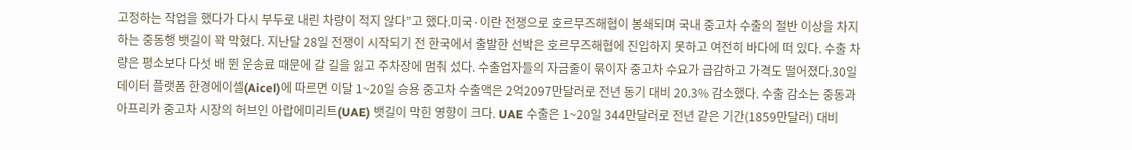고정하는 작업을 했다가 다시 부두로 내린 차량이 적지 않다”고 했다.미국·이란 전쟁으로 호르무즈해협이 봉쇄되며 국내 중고차 수출의 절반 이상을 차지하는 중동행 뱃길이 꽉 막혔다. 지난달 28일 전쟁이 시작되기 전 한국에서 출발한 선박은 호르무즈해협에 진입하지 못하고 여전히 바다에 떠 있다. 수출 차량은 평소보다 다섯 배 뛴 운송료 때문에 갈 길을 잃고 주차장에 멈춰 섰다. 수출업자들의 자금줄이 묶이자 중고차 수요가 급감하고 가격도 떨어졌다.30일 데이터 플랫폼 한경에이셀(Aicel)에 따르면 이달 1~20일 승용 중고차 수출액은 2억2097만달러로 전년 동기 대비 20.3% 감소했다. 수출 감소는 중동과 아프리카 중고차 시장의 허브인 아랍에미리트(UAE) 뱃길이 막힌 영향이 크다. UAE 수출은 1~20일 344만달러로 전년 같은 기간(1859만달러) 대비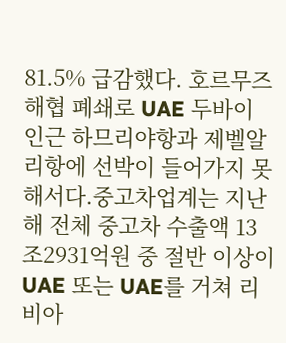81.5% 급감했다. 호르무즈해협 폐쇄로 UAE 두바이 인근 하므리야항과 제벨알리항에 선박이 들어가지 못해서다.중고차업계는 지난해 전체 중고차 수출액 13조2931억원 중 절반 이상이 UAE 또는 UAE를 거쳐 리비아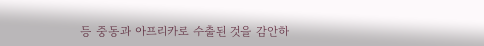등 중동과 아프리카로 수출된 것을 감안하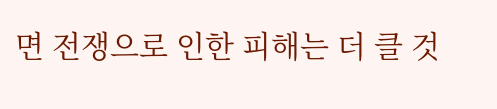면 전쟁으로 인한 피해는 더 클 것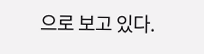으로 보고 있다.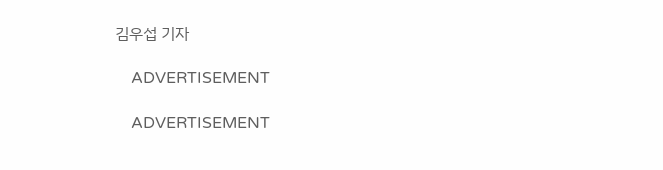김우섭 기자

    ADVERTISEMENT

    ADVERTISEMENT